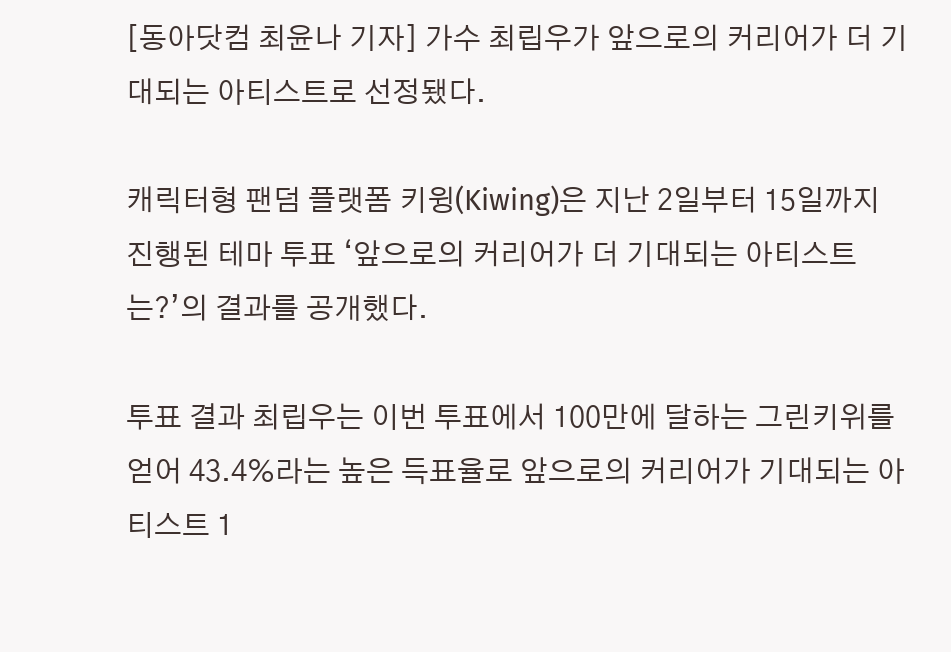[동아닷컴 최윤나 기자] 가수 최립우가 앞으로의 커리어가 더 기대되는 아티스트로 선정됐다.

캐릭터형 팬덤 플랫폼 키윙(Kiwing)은 지난 2일부터 15일까지 진행된 테마 투표 ‘앞으로의 커리어가 더 기대되는 아티스트는?’의 결과를 공개했다.

투표 결과 최립우는 이번 투표에서 100만에 달하는 그린키위를 얻어 43.4%라는 높은 득표율로 앞으로의 커리어가 기대되는 아티스트 1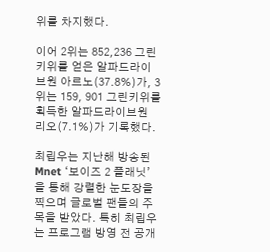위를 차지했다.

이어 2위는 852,236 그린키위를 얻은 알파드라이브원 아르노(37.8%)가, 3위는 159, 901 그린키위를 획득한 알파드라이브원 리오(7.1%)가 기록했다.

최립우는 지난해 방송된 Mnet ‘보이즈 2 플래닛’을 통해 강렬한 눈도장을 찍으며 글로벌 팬들의 주목을 받았다. 특히 최립우는 프로그램 방영 전 공개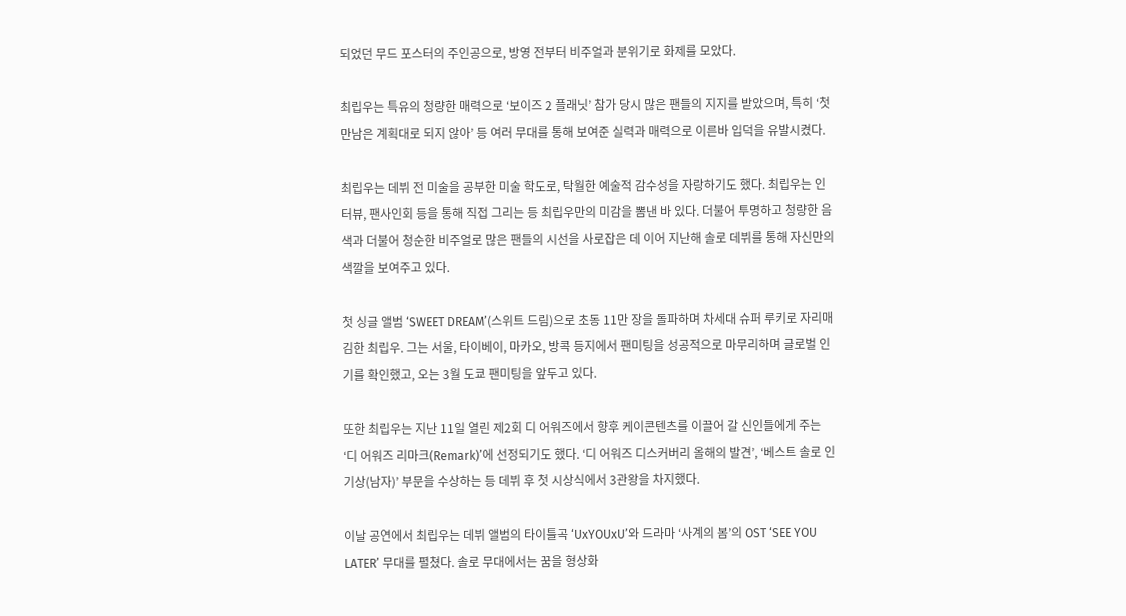되었던 무드 포스터의 주인공으로, 방영 전부터 비주얼과 분위기로 화제를 모았다.

최립우는 특유의 청량한 매력으로 ‘보이즈 2 플래닛’ 참가 당시 많은 팬들의 지지를 받았으며, 특히 ‘첫 만남은 계획대로 되지 않아’ 등 여러 무대를 통해 보여준 실력과 매력으로 이른바 입덕을 유발시켰다.

최립우는 데뷔 전 미술을 공부한 미술 학도로, 탁월한 예술적 감수성을 자랑하기도 했다. 최립우는 인터뷰, 팬사인회 등을 통해 직접 그리는 등 최립우만의 미감을 뽐낸 바 있다. 더불어 투명하고 청량한 음색과 더불어 청순한 비주얼로 많은 팬들의 시선을 사로잡은 데 이어 지난해 솔로 데뷔를 통해 자신만의 색깔을 보여주고 있다.

첫 싱글 앨범 ‘SWEET DREAM’(스위트 드림)으로 초동 11만 장을 돌파하며 차세대 슈퍼 루키로 자리매김한 최립우. 그는 서울, 타이베이, 마카오, 방콕 등지에서 팬미팅을 성공적으로 마무리하며 글로벌 인기를 확인했고, 오는 3월 도쿄 팬미팅을 앞두고 있다.

또한 최립우는 지난 11일 열린 제2회 디 어워즈에서 향후 케이콘텐츠를 이끌어 갈 신인들에게 주는 ‘디 어워즈 리마크(Remark)’에 선정되기도 했다. ‘디 어워즈 디스커버리 올해의 발견’, ‘베스트 솔로 인기상(남자)’ 부문을 수상하는 등 데뷔 후 첫 시상식에서 3관왕을 차지했다.

이날 공연에서 최립우는 데뷔 앨범의 타이틀곡 ‘UxYOUxU’와 드라마 ‘사계의 봄’의 OST ‘SEE YOU LATER’ 무대를 펼쳤다. 솔로 무대에서는 꿈을 형상화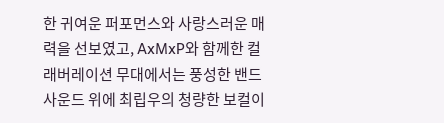한 귀여운 퍼포먼스와 사랑스러운 매력을 선보였고, AxMxP와 함께한 컬래버레이션 무대에서는 풍성한 밴드 사운드 위에 최립우의 청량한 보컬이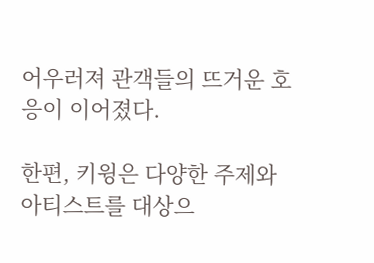어우러져 관객들의 뜨거운 호응이 이어졌다.

한편, 키윙은 다양한 주제와 아티스트를 대상으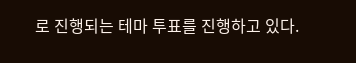로 진행되는 테마 투표를 진행하고 있다.